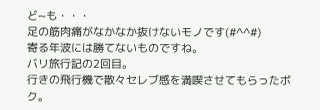ど~も・・・
足の筋肉痛がなかなか抜けないモノです(#^^#)
寄る年波には勝てないものですね。
バリ旅行記の2回目。
行きの飛行機で散々セレブ感を満喫させてもらったボク。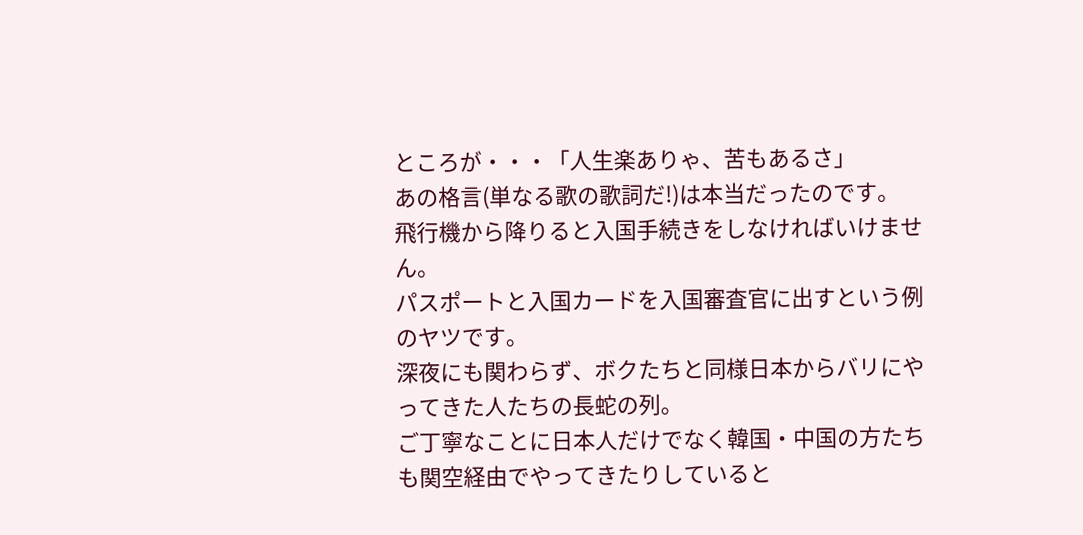ところが・・・「人生楽ありゃ、苦もあるさ」
あの格言(単なる歌の歌詞だ!)は本当だったのです。
飛行機から降りると入国手続きをしなければいけません。
パスポートと入国カードを入国審査官に出すという例のヤツです。
深夜にも関わらず、ボクたちと同様日本からバリにやってきた人たちの長蛇の列。
ご丁寧なことに日本人だけでなく韓国・中国の方たちも関空経由でやってきたりしていると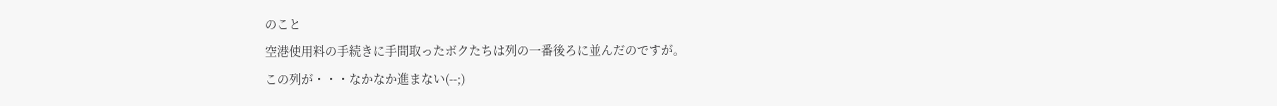のこと
空港使用料の手続きに手間取ったボクたちは列の一番後ろに並んだのですが。
この列が・・・なかなか進まない(--;)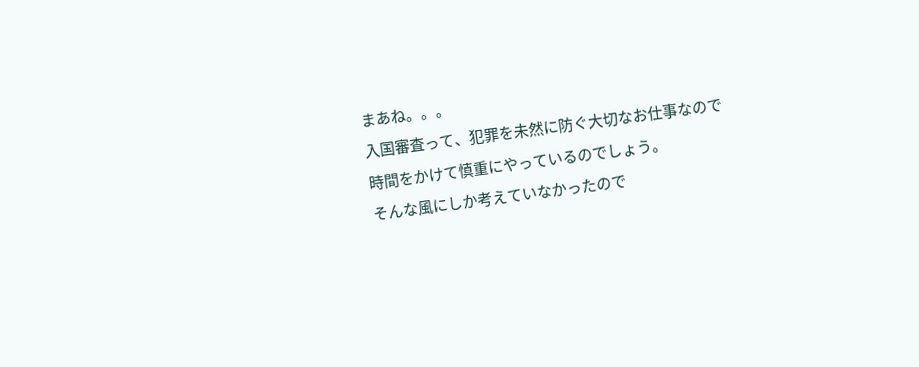まあね。。。
入国審査って、犯罪を未然に防ぐ大切なお仕事なので
時間をかけて慎重にやっているのでしょう。
そんな風にしか考えていなかったので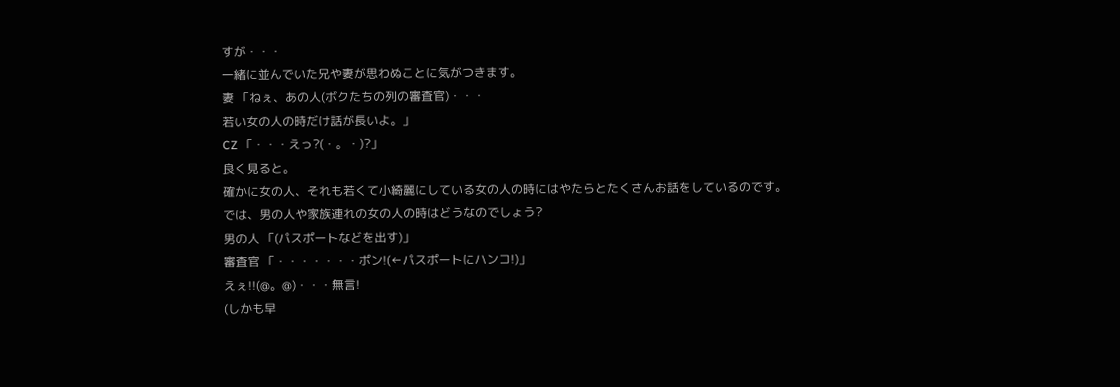すが・・・
一緒に並んでいた兄や妻が思わぬことに気がつきます。
妻 「ねぇ、あの人(ボクたちの列の審査官)・・・
若い女の人の時だけ話が長いよ。」
CZ 「・・・えっ?(・。・)?」
良く見ると。
確かに女の人、それも若くて小綺麗にしている女の人の時にはやたらとたくさんお話をしているのです。
では、男の人や家族連れの女の人の時はどうなのでしょう?
男の人 「(パスポートなどを出す)」
審査官 「・・・・・・・ポン!(←パスポートにハンコ!)」
えぇ!!(@。@)・・・無言!
(しかも早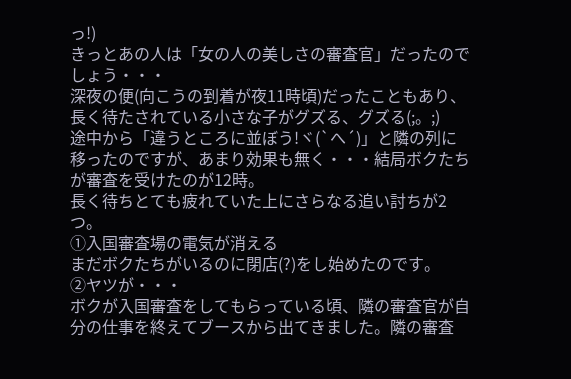っ!)
きっとあの人は「女の人の美しさの審査官」だったのでしょう・・・
深夜の便(向こうの到着が夜11時頃)だったこともあり、
長く待たされている小さな子がグズる、グズる(;。;)
途中から「違うところに並ぼう!ヾ(`へ´)」と隣の列に移ったのですが、あまり効果も無く・・・結局ボクたちが審査を受けたのが12時。
長く待ちとても疲れていた上にさらなる追い討ちが2つ。
①入国審査場の電気が消える
まだボクたちがいるのに閉店(?)をし始めたのです。
②ヤツが・・・
ボクが入国審査をしてもらっている頃、隣の審査官が自分の仕事を終えてブースから出てきました。隣の審査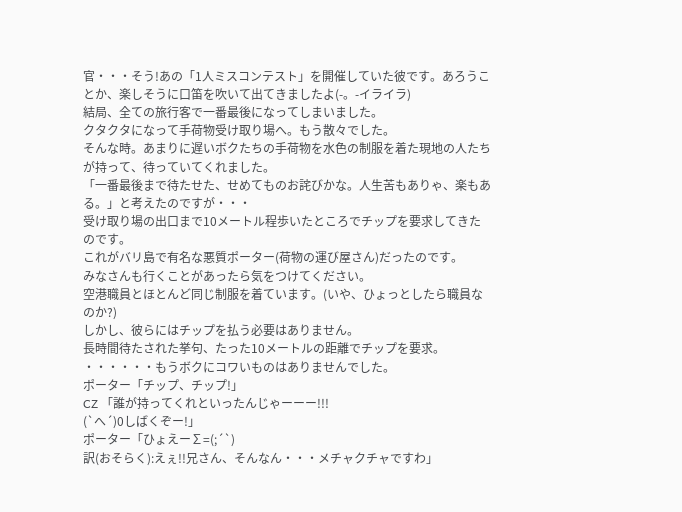官・・・そう!あの「1人ミスコンテスト」を開催していた彼です。あろうことか、楽しそうに口笛を吹いて出てきましたよ(-。-イライラ)
結局、全ての旅行客で一番最後になってしまいました。
クタクタになって手荷物受け取り場へ。もう散々でした。
そんな時。あまりに遅いボクたちの手荷物を水色の制服を着た現地の人たちが持って、待っていてくれました。
「一番最後まで待たせた、せめてものお詫びかな。人生苦もありゃ、楽もある。」と考えたのですが・・・
受け取り場の出口まで10メートル程歩いたところでチップを要求してきたのです。
これがバリ島で有名な悪質ポーター(荷物の運び屋さん)だったのです。
みなさんも行くことがあったら気をつけてください。
空港職員とほとんど同じ制服を着ています。(いや、ひょっとしたら職員なのか?)
しかし、彼らにはチップを払う必要はありません。
長時間待たされた挙句、たった10メートルの距離でチップを要求。
・・・・・・もうボクにコワいものはありませんでした。
ポーター「チップ、チップ!」
CZ 「誰が持ってくれといったんじゃーーー!!!
(`へ´)0しばくぞー!」
ポーター「ひょえー∑=(;´`)
訳(おそらく):えぇ!!兄さん、そんなん・・・メチャクチャですわ」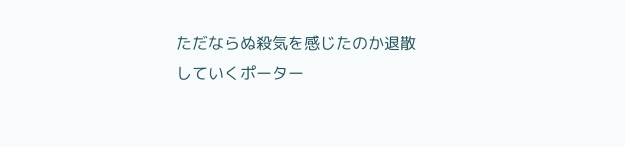ただならぬ殺気を感じたのか退散していくポーター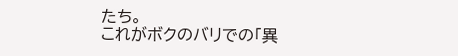たち。
これがボクのバリでの「異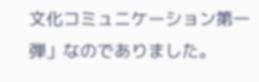文化コミュニケーション第一弾」なのでありました。